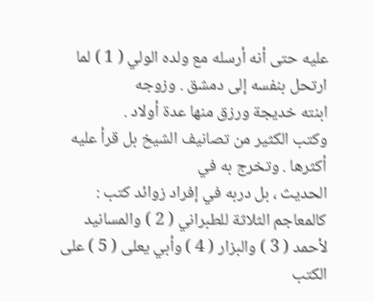عليه حتى أنه أرسله مع ولده الولي ( 1 ) لما ارتحل بنفسه إلى دمشق . وزوجه
ابنته خديجة ورزق منها عدة أولاد .
وكتب الكثير من تصانيف الشيخ بل قرأ عليه أكثرها . وتخرج به في
الحديث ، بل دربه في إفراد زوائد كتب : كالمعاجم الثلاثة للطبراني ( 2 ) والمسانيد
لأحمد ( 3 ) والبزار ( 4 ) وأبي يعلى ( 5 ) على الكتب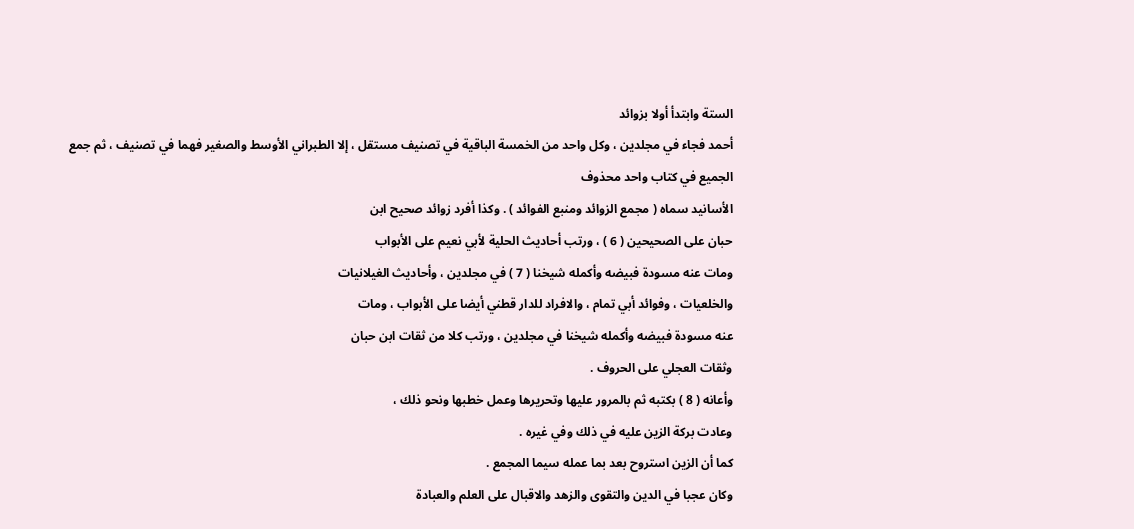الستة وابتدأ أولا بزوائد
أحمد فجاء في مجلدين ، وكل واحد من الخمسة الباقية في تصنيف مستقل ، إلا الطبراني الأوسط والصغير فهما في تصنيف ، ثم جمع الجميع في كتاب واحد محذوف
الأسانيد سماه ( مجمع الزوائد ومنبع الفوائد ) . وكذا أفرد زوائد صحيح ابن
حبان على الصحيحين ( 6 ) ، ورتب أحاديث الحلية لأبي نعيم على الأبواب
ومات عنه مسودة فبيضه وأكمله شيخنا ( 7 ) في مجلدين ، وأحاديث الغيلانيات
والخلعيات ، وفوائد أبي تمام ، والافراد للدار قطني أيضا على الأبواب ، ومات
عنه مسودة فبيضه وأكمله شيخنا في مجلدين ، ورتب كلا من ثقات ابن حبان
وثقات العجلي على الحروف .
وأعانه ( 8 ) بكتبه ثم بالمرور عليها وتحريرها وعمل خطبها ونحو ذلك ،
وعادت بركة الزين عليه في ذلك وفي غيره .
كما أن الزين استروح بعد بما عمله سيما المجمع .
وكان عجبا في الدين والتقوى والزهد والاقبال على العلم والعبادة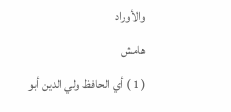والأوراد
هامش
( 1 ) أي الحافظ ولي الدين أبو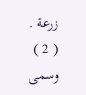زرعة .
( 2 ) وسمى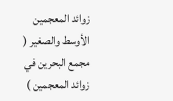زوائد المعجمين الأوسط والصغير ( مجمع البحرين في زوائد المعجمين )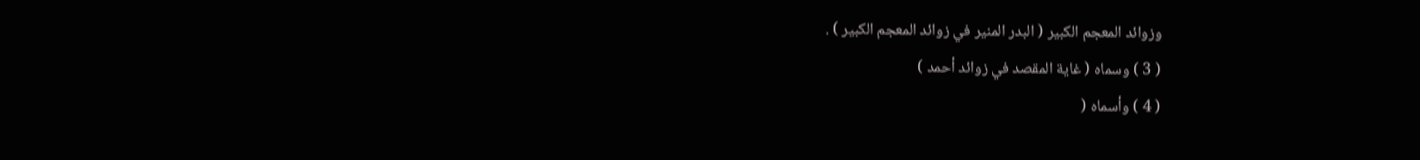وزوائد المعجم الكبير ( البدر المنير في زوائد المعجم الكبير ) .
( 3 ) وسماه ( غاية المقصد في زوائد أحمد )
( 4 ) وأسماه (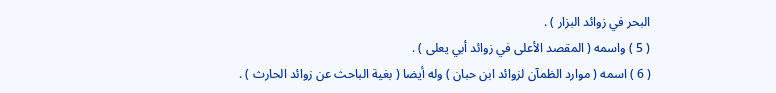البحر في زوائد البزار ) .
( 5 ) واسمه ( المقصد الأعلى في زوائد أبي يعلى ) .
( 6 ) اسمه ( موارد الظمآن لزوائد ابن حبان ) وله أيضا ( بغية الباحث عن زوائد الحارث ) .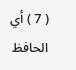( 7 ) أي الحافظ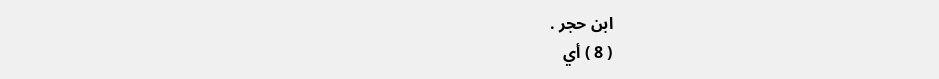ابن حجر .
( 8 ) أي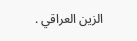الزين العراقي .